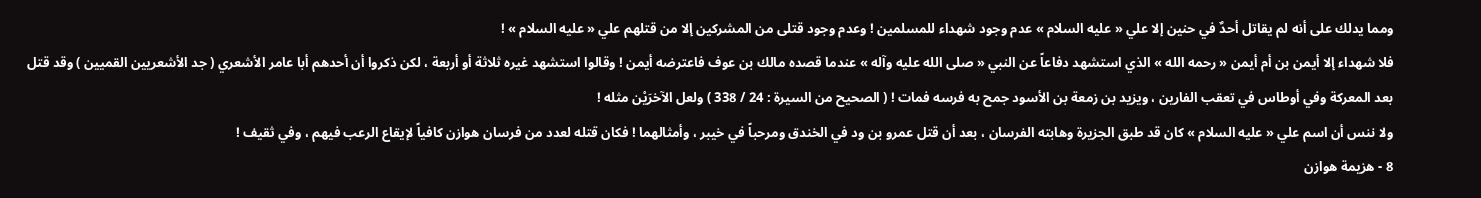ومما يدلك على أنه لم يقاتل أحدٌ في حنين إلا علي « عليه السلام » عدم وجود شهداء للمسلمين ! وعدم وجود قتلى من المشركين إلا من قتلهم علي « عليه السلام » !
فلا شهداء إلا أيمن بن أم أيمن « رحمه الله » الذي استشهد دفاعاً عن النبي « صلى الله عليه وآله » عندما قصده مالك بن عوف فاعترضه أيمن ! وقالوا استشهد غيره ثلاثة أو أربعة ، لكن ذكروا أن أحدهم أبا عامر الأشعري ( جد الأشعريين القميين ) وقد قتل بعد المعركة وفي أوطاس في تعقب الفارين ، ويزيد بن زمعة بن الأسود جمح به فرسه فمات ! ( الصحيح من السيرة : 24 / 338 ) ولعل الآخرَيْن مثله !
ولا ننس أن اسم علي « عليه السلام » كان قد طبق الجزيرة وهابته الفرسان ، بعد أن قتل عمرو بن ود في الخندق ومرحباً في خيبر ، وأمثالهما ! فكان قتله لعدد من فرسان هوازن كافياً لإيقاع الرعب فيهم ، وفي ثقيف !
8 - هزيمة هوازن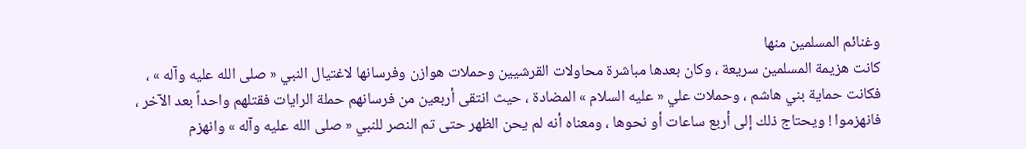وغنائم المسلمين منها
كانت هزيمة المسلمين سريعة ، وكان بعدها مباشرة محاولات القرشيين وحملات هوازن وفرسانها لاغتيال النبي « صلى الله عليه وآله » ، فكانت حماية بني هاشم ، وحملات علي « عليه السلام » المضادة ، حيث انتقى أربعين من فرسانهم حملة الرايات فقتلهم واحداً بعد الآخر ، فانهزموا ! ويحتاج ذلك إلى أربع ساعات أو نحوها ، ومعناه أنه لم يحن الظهر حتى تم النصر للنبي « صلى الله عليه وآله » وانهزم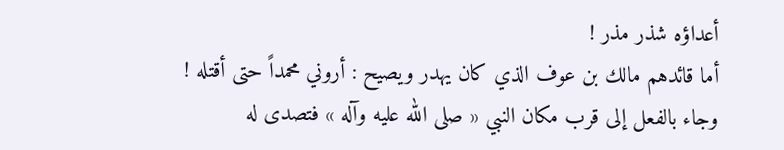أعداؤه شذر مذر !
أما قائدهم مالك بن عوف الذي كان يهدر ويصيح : أروني محمداً حتى أقتله ! وجاء بالفعل إلى قرب مكان النبي « صلى الله عليه وآله » فتصدى له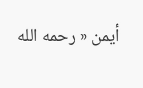أيمن « رحمه الله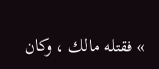» فقتله مالك ، وكان